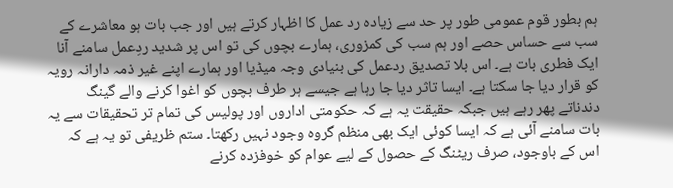ہم بطور قوم عمومی طور پر حد سے زیادہ رد عمل کا اظہار کرتے ہیں اور جب بات ہو معاشرے کے سب سے حساس حصے اور ہم سب کی کمزوری، ہمارے بچوں کی تو اس پر شدید ردِعمل سامنے آنا ایک فطری بات ہے۔ اس بلا تصدیق ردعمل کی بنیادی وجہ میڈیا اور ہمارے اپنے غیر ذمہ دارانہ رویہ کو قرار دیا جا سکتا ہے۔ ایسا تاثر دیا جا رہا ہے جیسے ہر طرف بچوں کو اغوا کرنے والے گینگ دندناتے پھر رہے ہیں جبکہ حقیقت یہ ہے کہ حکومتی اداروں اور پولیس کی تمام تر تحقیقات سے یہ بات سامنے آئی ہے کہ ایسا کوئی ایک بھی منظم گروہ وجود نہیں رکھتا۔ ستم ظریفی تو یہ ہے کہ اس کے باوجود، صرف ریٹنگ کے حصول کے لیے عوام کو خوفزدہ کرنے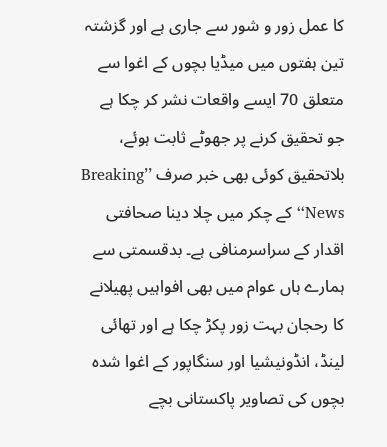کا عمل زور و شور سے جاری ہے اور گزشتہ تین ہفتوں میں میڈیا بچوں کے اغوا سے متعلق 70 ایسے واقعات نشر کر چکا ہے جو تحقیق کرنے پر جھوٹے ثابت ہوئے، بلاتحقیق کوئی بھی خبر صرف ’’Breaking News‘‘ کے چکر میں چلا دینا صحافتی اقدار کے سراسرمنافی ہے۔ بدقسمتی سے ہمارے ہاں عوام میں بھی افواہیں پھیلانے کا رحجان بہت زور پکڑ چکا ہے اور تھائی لینڈ، انڈونیشیا اور سنگاپور کے اغوا شدہ بچوں کی تصاویر پاکستانی بچے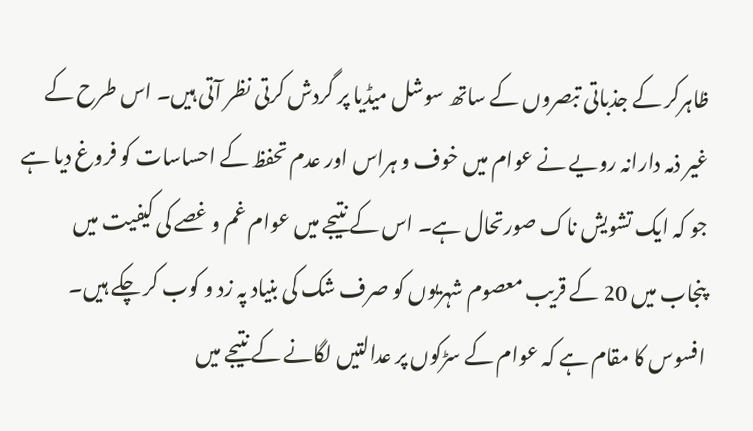ظاہرکر کے جذباتی تبصروں کے ساتھ سوشل میڈیا پر گردش کرتی نظر آتی ہیں۔ اس طرح کے غیر ذمہ دارانہ رویے نے عوام میں خوف و ہراس اور عدم تحفظ کے احساسات کو فروغ دیا ہے جو کہ ایک تشویش ناک صورتحال ہے۔ اس کے نتیجے میں عوام غم و غصے کی کیفیت میں پنجاب میں 20 کے قریب معصوم شہریوں کو صرف شک کی بنیاد پہ زد و کوب کر چکے ہیں۔ افسوس کا مقام ہے کہ عوام کے سڑکوں پر عدالتیں لگانے کے نتیجے میں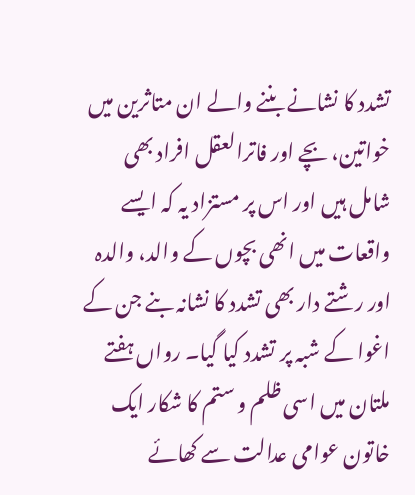تشدد کا نشانے بننے والے ان متاثرین میں خواتین، بچے اور فاترالعقل افراد بھی شامل ہیں اور اس پر مستزاد یہ کہ ایسے واقعات میں انھی بچوں کے والد، والدہ اور رشتے دار بھی تشدد کا نشانہ بنے جن کے اغوا کے شبہ پر تشدد کیا گیا۔ رواں ہفتے ملتان میں اسی ظلم و ستم کا شکار ایک خاتون عوامی عدالت سے کھائے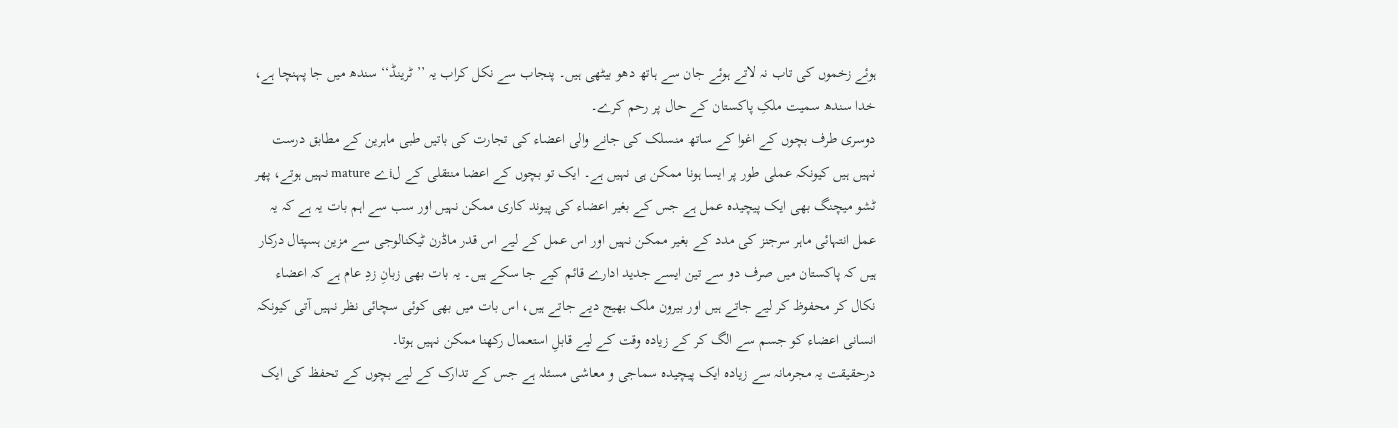ہوئے زخموں کی تاب نہ لاتے ہوئے جان سے ہاتھ دھو بیٹھی ہیں۔ پنجاب سے نکل کراب یہ ’’ٹرینڈ‘‘ سندھ میں جا پہنچا ہے، خدا سندھ سمیت ملکِ پاکستان کے حال پر رحم کرے۔
دوسری طرف بچوں کے اغوا کے ساتھ منسلک کی جانے والی اعضاء کی تجارت کی باتیں طبی ماہرین کے مطابق درست نہیں ہیں کیونکہ عملی طور پر ایسا ہونا ممکن ہی نہیں ہے۔ ایک تو بچوں کے اعضا منتقلی کے لiے mature نہیں ہوتے، پھر ٹشو میچنگ بھی ایک پیچیدہ عمل ہے جس کے بغیر اعضاء کی پیوند کاری ممکن نہیں اور سب سے اہم بات یہ ہے کہ یہ عمل انتہائی ماہر سرجنز کی مدد کے بغیر ممکن نہیں اور اس عمل کے لیے اس قدر ماڈرن ٹیکنالوجی سے مزین ہسپتال درکار ہیں کہ پاکستان میں صرف دو سے تین ایسے جدید ادارے قائم کیے جا سکے ہیں۔ یہ بات بھی زبانِ زدِ عام ہے کہ اعضاء نکال کر محفوظ کر لیے جاتے ہیں اور بیرون ملک بھیج دیے جاتے ہیں، اس بات میں بھی کوئی سچائی نظر نہیں آتی کیونکہ انسانی اعضاء کو جسم سے الگ کر کے زیادہ وقت کے لیے قابلِ استعمال رکھنا ممکن نہیں ہوتا۔
درحقیقت یہ مجرمانہ سے زیادہ ایک پیچیدہ سماجی و معاشی مسئلہ ہے جس کے تدارک کے لیے بچوں کے تحفظ کی ایک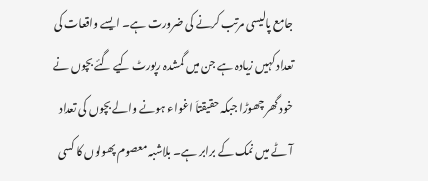جامع پالیسی مرتب کرنے کی ضرورت ہے۔ ایسے واقعات کی تعداد کہیں زیادہ ہے جن میں گمشدہ رپورٹ کیے گئے بچوں نے خود گھر چھوڑا جبکہ حقیقتاَ اغواء ہونے والے بچوں کی تعداد آٹے میں نمک کے برابر ہے۔ بلاشبہ معصوم پھولوں کا کسی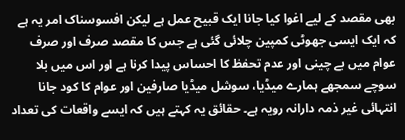بھی مقصد کے لیے اغوا کیا جانا ایک قبیح عمل ہے لیکن افسوسناک امر یہ ہے کہ ایک ایسی جھوٹی کمپین چلائی گئی ہے جس کا مقصد صرف اور صرف عوام میں بے چینی اور عدم تحفظ کا احساس پیدا کرنا ہے اور اس میں بلا سوچے سمجھے ہمارے میڈیا، سوشل میڈیا صارفین اور عوام کا کود جانا انتہائی غیر ذمہ دارانہ رویہ ہے۔ حقائق یہ کہتے ہیں کہ ایسے واقعات کی تعداد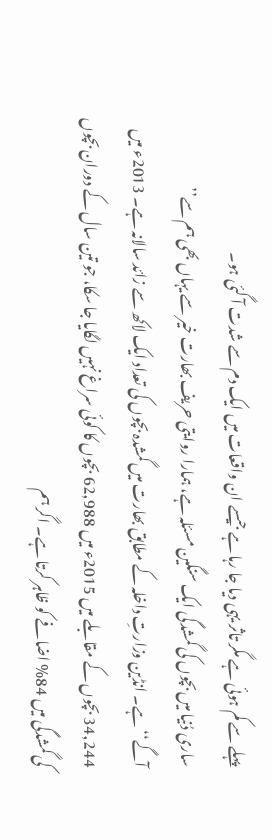پہلے سے کم ہوئی ہے مگر تاثر یہی دیا جا رہا ہے جیسے ان واقعات میں ایک دم سے شدت آ گئی ہو۔
ساری دُنیا میں بچوں کی گمشدگی ایک سنگین مسئلہ ہے، ہمارا روایتی حریف بھارت خیر سے یہاں بھی ہم سے’’ آگے‘‘ہے۔ انڈین وزارتِ داخلہ کے مطابق بھارت میں گمشدہ بچوں کی تعداد ایک لاکھ سے زائد سالانہ ہے۔ 2013ء میں 34,244 بچوں کے مقابلے میں 2015ء میں 62,988 بچوں کا کوئی سراغ نہیں لگایا جا سکا، جو تین سال کے دوران بچوں کی گمشدگی میں 84% اضافے کو ظاہر کرتا ہے۔ اگر ہم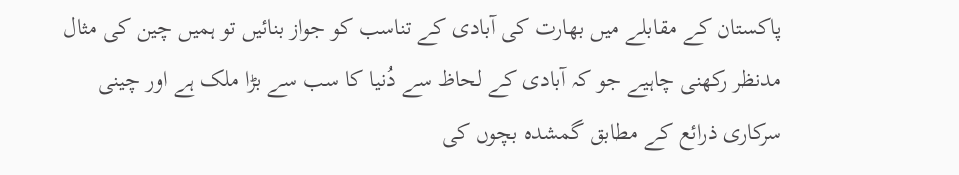پاکستان کے مقابلے میں بھارت کی آبادی کے تناسب کو جواز بنائیں تو ہمیں چین کی مثال مدنظر رکھنی چاہیے جو کہ آبادی کے لحاظ سے دُنیا کا سب سے بڑا ملک ہے اور چینی سرکاری ذرائع کے مطابق گمشدہ بچوں کی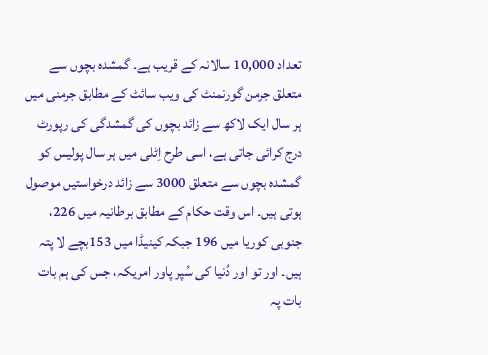تعداد 10,000 سالانہ کے قریب ہے۔ گمشدہ بچوں سے متعلق جرمن گورنمنٹ کی ویب سائٹ کے مطابق جرمنی میں ہر سال ایک لاکھ سے زائد بچوں کی گمشدگی کی رپورٹ درج کرائی جاتی ہے، اسی طرح اِٹلی میں ہر سال پولیس کو گمشدہ بچوں سے متعلق 3000 سے زائد درخواستیں موصول ہوتی ہیں۔ اس وقت حکام کے مطابق برطانیہ میں 226، جنوبی کوریا میں 196 جبکہ کینیڈا میں 153بچے لا پتہ ہیں۔ اور تو اور دُنیا کی سُپر پاور امریکہ، جس کی ہم بات بات پہ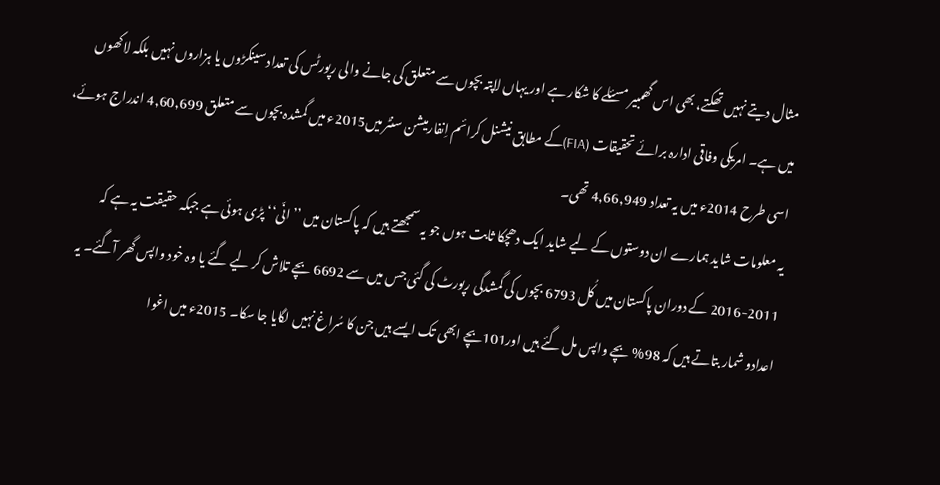مثال دیتے نہیں تھکتے، بھی اس گھمبیر مسئلے کا شکار ہے اور یہاں لاپتہ بچوں سے متعلق کی جانے والی رپورٹس کی تعداد سینکڑوں یا ہزاروں نہیں بلکہ لاکھوں میں ہے۔ امریکی وفاقی ادارہ برائے تحقیقات (FIA)کے مطابق نیشنل کرائم اِنفارمیشن سنٹر میں2015ء میں گمشدہ بچوں سے متعلق 4,60,699 اندراج ہوئے، اسی طرح 2014ء میں یہ تعداد 4,66,949 تھی۔
یہ معلومات شاید ہمارے ان دوستوں کے لیے شاید ایک دھچکا ثابت ہوں جو یہ سمجھتے ہیں کہ پاکستان میں ’’انّی‘‘ پڑی ہوئی ہے جبکہ حقیقت یہ ہے کہ 2011-2016 کے دوران پاکستان میں کُل 6793 بچوں کی گمشدگی رپورٹ کی گئی جس میں سے 6692 بچے تلاش کر لیے گئے یا وہ خود واپس گھر آگئے۔ یہ اعدادو شمار بتاتے ہیں کہ 98% بچے واپس مل گئے ہیں اور101بچے ابھی تک ایسے ہیں جن کا سُراغ نہیں لگایا جا سکا۔ 2015ء میں اغوا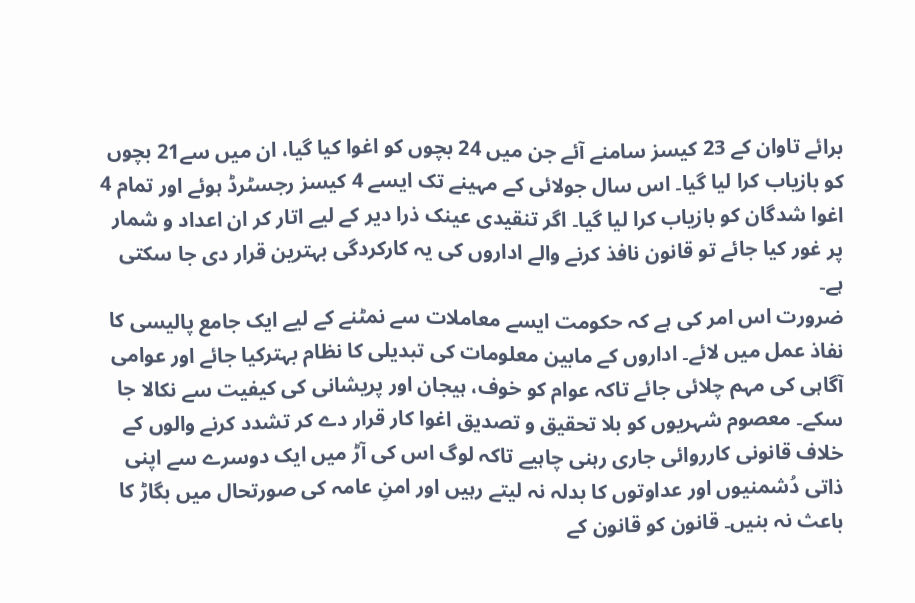برائے تاوان کے 23 کیسز سامنے آئے جن میں 24 بچوں کو اغوا کیا گیا، ان میں سے21 بچوں کو بازیاب کرا لیا گیا۔ اس سال جولائی کے مہینے تک ایسے 4 کیسز رجسٹرڈ ہوئے اور تمام 4 اغوا شدگان کو بازیاب کرا لیا گیا۔ اگر تنقیدی عینک ذرا دیر کے لیے اتار کر ان اعداد و شمار پر غور کیا جائے تو قانون نافذ کرنے والے اداروں کی یہ کارکردگی بہترین قرار دی جا سکتی ہے۔
ضرورت اس امر کی ہے کہ حکومت ایسے معاملات سے نمٹنے کے لیے ایک جامع پالیسی کا نفاذ عمل میں لائے۔ اداروں کے مابین معلومات کی تبدیلی کا نظام بہترکیا جائے اور عوامی آگاہی کی مہم چلائی جائے تاکہ عوام کو خوف، ہیجان اور پریشانی کی کیفیت سے نکالا جا سکے۔ معصوم شہریوں کو بلا تحقیق و تصدیق اغوا کار قرار دے کر تشدد کرنے والوں کے خلاف قانونی کارروائی جاری رہنی چاہیے تاکہ لوگ اس کی آڑ میں ایک دوسرے سے اپنی ذاتی دُشمنیوں اور عداوتوں کا بدلہ نہ لیتے رہیں اور امنِ عامہ کی صورتحال میں بگاڑ کا باعث نہ بنیں۔ قانون کو قانون کے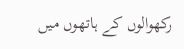رکھوالوں کے ہاتھوں میں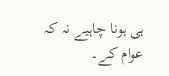ہی ہونا چاہیے نہ کہ عوام کے۔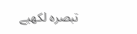تبصرہ لکھیے